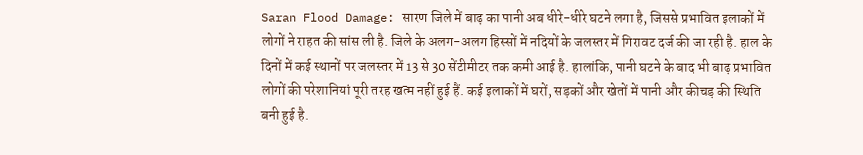Saran Flood Damage: सारण जिले में बाढ़ का पानी अब धीरे-धीरे घटने लगा है, जिससे प्रभावित इलाकों में लोगों ने राहत की सांस ली है. जिले के अलग-अलग हिस्सों में नदियों के जलस्तर में गिरावट दर्ज की जा रही है. हाल के दिनों में कई स्थानों पर जलस्तर में 13 से 30 सेंटीमीटर तक कमी आई है. हालांकि, पानी घटने के बाद भी बाढ़ प्रभावित लोगों की परेशानियां पूरी तरह खत्म नहीं हुई हैं. कई इलाकों में घरों, सड़कों और खेतों में पानी और कीचड़ की स्थिति बनी हुई है.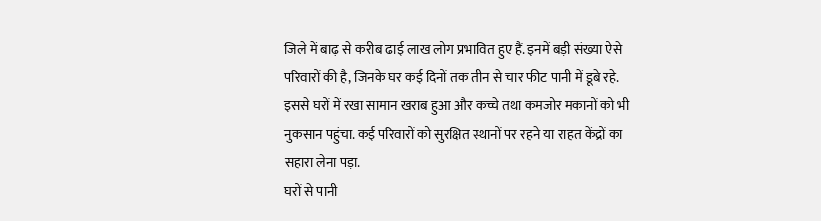जिले में बाढ़ से करीब ढाई लाख लोग प्रभावित हुए हैं. इनमें बड़ी संख्या ऐसे परिवारों की है, जिनके घर कई दिनों तक तीन से चार फीट पानी में डूबे रहे. इससे घरों में रखा सामान खराब हुआ और कच्चे तथा कमजोर मकानों को भी नुकसान पहुंचा. कई परिवारों को सुरक्षित स्थानों पर रहने या राहत केंद्रों का सहारा लेना पड़ा.
घरों से पानी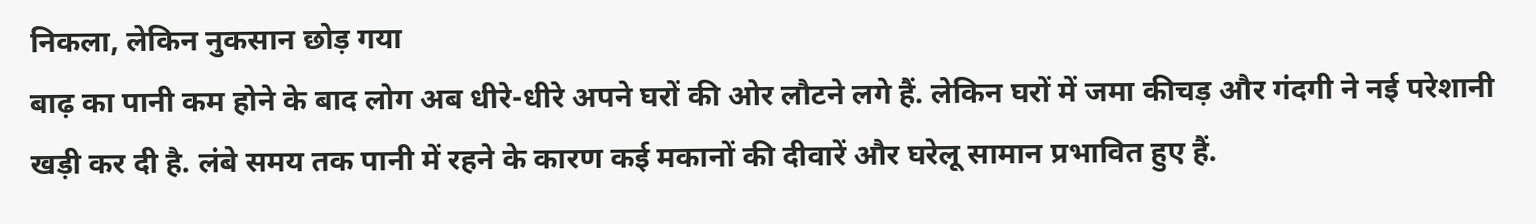निकला, लेकिन नुकसान छोड़ गया
बाढ़ का पानी कम होने के बाद लोग अब धीरे-धीरे अपने घरों की ओर लौटने लगे हैं. लेकिन घरों में जमा कीचड़ और गंदगी ने नई परेशानी खड़ी कर दी है. लंबे समय तक पानी में रहने के कारण कई मकानों की दीवारें और घरेलू सामान प्रभावित हुए हैं.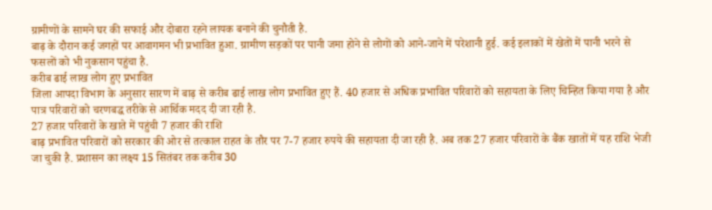ग्रामीणों के सामने घर की सफाई और दोबारा रहने लायक बनाने की चुनौती है.
बाढ़ के दौरान कई जगहों पर आवागमन भी प्रभावित हुआ. ग्रामीण सड़कों पर पानी जमा होने से लोगों को आने-जाने में परेशानी हुई. कई इलाकों में खेतों में पानी भरने से फसलों को भी नुकसान पहुंचा है.
करीब ढाई लाख लोग हुए प्रभावित
जिला आपदा विभाग के अनुसार सारण में बाढ़ से करीब ढाई लाख लोग प्रभावित हुए हैं. 40 हजार से अधिक प्रभावित परिवारों को सहायता के लिए चिन्हित किया गया है और पात्र परिवारों को चरणबद्ध तरीके से आर्थिक मदद दी जा रही है.
27 हजार परिवारों के खाते में पहुंची 7 हजार की राशि
बाढ़ प्रभावित परिवारों को सरकार की ओर से तत्काल राहत के तौर पर 7-7 हजार रुपये की सहायता दी जा रही है. अब तक 27 हजार परिवारों के बैंक खातों में यह राशि भेजी जा चुकी है. प्रशासन का लक्ष्य 15 सितंबर तक करीब 30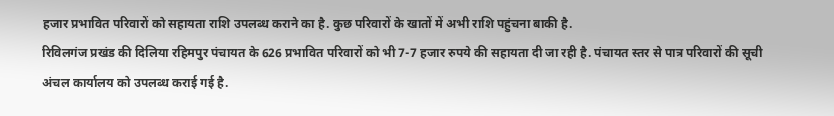हजार प्रभावित परिवारों को सहायता राशि उपलब्ध कराने का है. कुछ परिवारों के खातों में अभी राशि पहुंचना बाकी है.
रिविलगंज प्रखंड की दिलिया रहिमपुर पंचायत के 626 प्रभावित परिवारों को भी 7-7 हजार रुपये की सहायता दी जा रही है. पंचायत स्तर से पात्र परिवारों की सूची अंचल कार्यालय को उपलब्ध कराई गई है.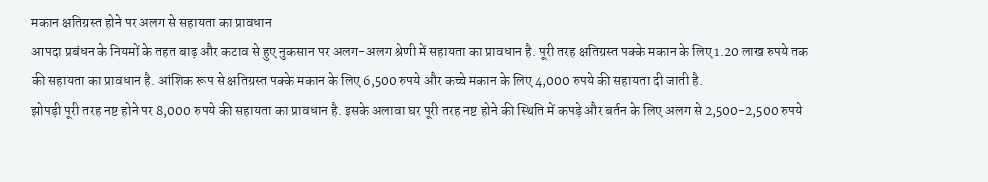मकान क्षतिग्रस्त होने पर अलग से सहायता का प्रावधान
आपदा प्रबंधन के नियमों के तहत बाढ़ और कटाव से हुए नुकसान पर अलग-अलग श्रेणी में सहायता का प्रावधान है. पूरी तरह क्षतिग्रस्त पक्के मकान के लिए 1.20 लाख रुपये तक की सहायता का प्रावधान है. आंशिक रूप से क्षतिग्रस्त पक्के मकान के लिए 6,500 रुपये और कच्चे मकान के लिए 4,000 रुपये की सहायता दी जाती है.
झोपड़ी पूरी तरह नष्ट होने पर 8,000 रुपये की सहायता का प्रावधान है. इसके अलावा घर पूरी तरह नष्ट होने की स्थिति में कपड़े और बर्तन के लिए अलग से 2,500-2,500 रुपये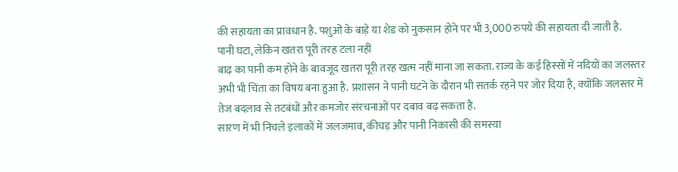की सहायता का प्रावधान है. पशुओं के बाड़े या शेड को नुकसान होने पर भी 3,000 रुपये की सहायता दी जाती है.
पानी घटा, लेकिन खतरा पूरी तरह टला नहीं
बाढ़ का पानी कम होने के बावजूद खतरा पूरी तरह खत्म नहीं माना जा सकता. राज्य के कई हिस्सों में नदियों का जलस्तर अभी भी चिंता का विषय बना हुआ है. प्रशासन ने पानी घटने के दौरान भी सतर्क रहने पर जोर दिया है, क्योंकि जलस्तर में तेज बदलाव से तटबंधों और कमजोर संरचनाओं पर दबाव बढ़ सकता है.
सारण में भी निचले इलाकों में जलजमाव, कीचड़ और पानी निकासी की समस्या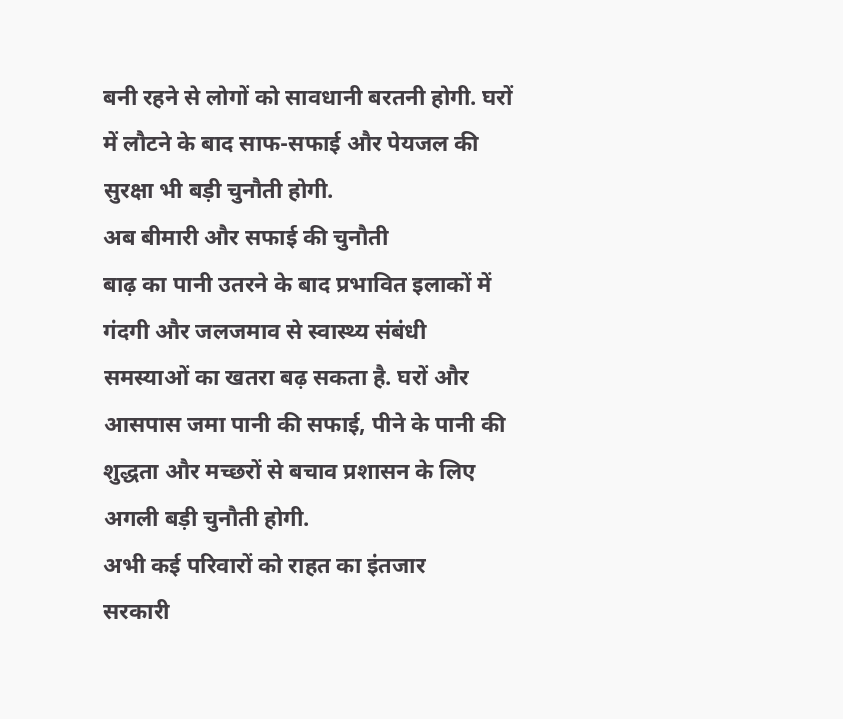बनी रहने से लोगों को सावधानी बरतनी होगी. घरों में लौटने के बाद साफ-सफाई और पेयजल की सुरक्षा भी बड़ी चुनौती होगी.
अब बीमारी और सफाई की चुनौती
बाढ़ का पानी उतरने के बाद प्रभावित इलाकों में गंदगी और जलजमाव से स्वास्थ्य संबंधी समस्याओं का खतरा बढ़ सकता है. घरों और आसपास जमा पानी की सफाई, पीने के पानी की शुद्धता और मच्छरों से बचाव प्रशासन के लिए अगली बड़ी चुनौती होगी.
अभी कई परिवारों को राहत का इंतजार
सरकारी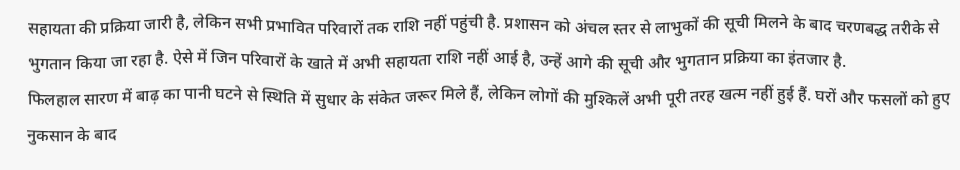सहायता की प्रक्रिया जारी है, लेकिन सभी प्रभावित परिवारों तक राशि नहीं पहुंची है. प्रशासन को अंचल स्तर से लाभुकों की सूची मिलने के बाद चरणबद्ध तरीके से भुगतान किया जा रहा है. ऐसे में जिन परिवारों के खाते में अभी सहायता राशि नहीं आई है, उन्हें आगे की सूची और भुगतान प्रक्रिया का इंतजार है.
फिलहाल सारण में बाढ़ का पानी घटने से स्थिति में सुधार के संकेत जरूर मिले हैं, लेकिन लोगों की मुश्किलें अभी पूरी तरह खत्म नहीं हुई हैं. घरों और फसलों को हुए नुकसान के बाद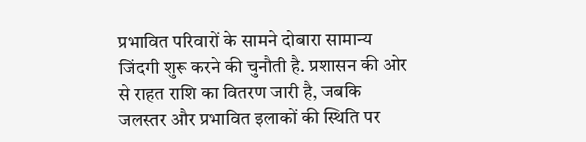प्रभावित परिवारों के सामने दोबारा सामान्य जिंदगी शुरू करने की चुनौती है. प्रशासन की ओर से राहत राशि का वितरण जारी है, जबकि जलस्तर और प्रभावित इलाकों की स्थिति पर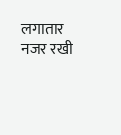लगातार नजर रखी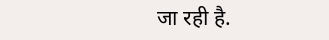जा रही है.